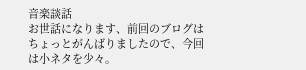音楽談話
お世話になります、前回のブログはちょっとがんばりましたので、今回は小ネタを少々。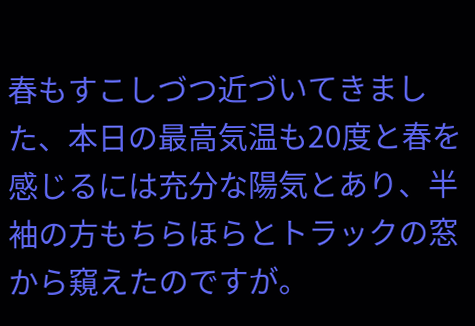春もすこしづつ近づいてきました、本日の最高気温も20度と春を感じるには充分な陽気とあり、半袖の方もちらほらとトラックの窓から窺えたのですが。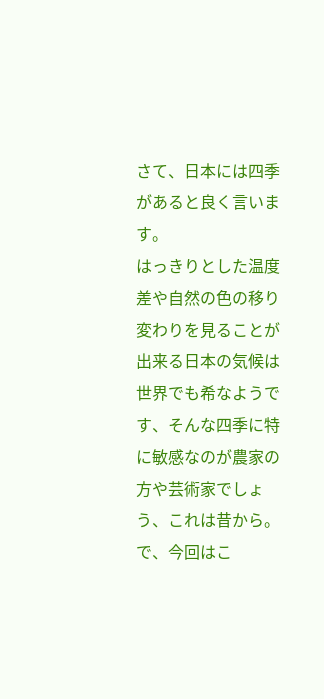さて、日本には四季があると良く言います。
はっきりとした温度差や自然の色の移り変わりを見ることが出来る日本の気候は世界でも希なようです、そんな四季に特に敏感なのが農家の方や芸術家でしょう、これは昔から。
で、今回はこ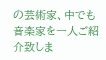の芸術家、中でも音楽家を一人ご紹介致しま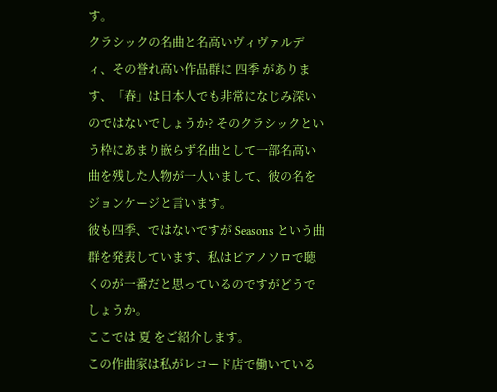す。
クラシックの名曲と名高いヴィヴァルディ、その誉れ高い作品群に 四季 があります、「春」は日本人でも非常になじみ深いのではないでしょうか? そのクラシックという枠にあまり嵌らず名曲として一部名高い曲を残した人物が一人いまして、彼の名をジョンケージと言います。
彼も四季、ではないですが Seasons という曲群を発表しています、私はピアノソロで聴くのが一番だと思っているのですがどうでしょうか。
ここでは 夏 をご紹介します。
この作曲家は私がレコード店で働いている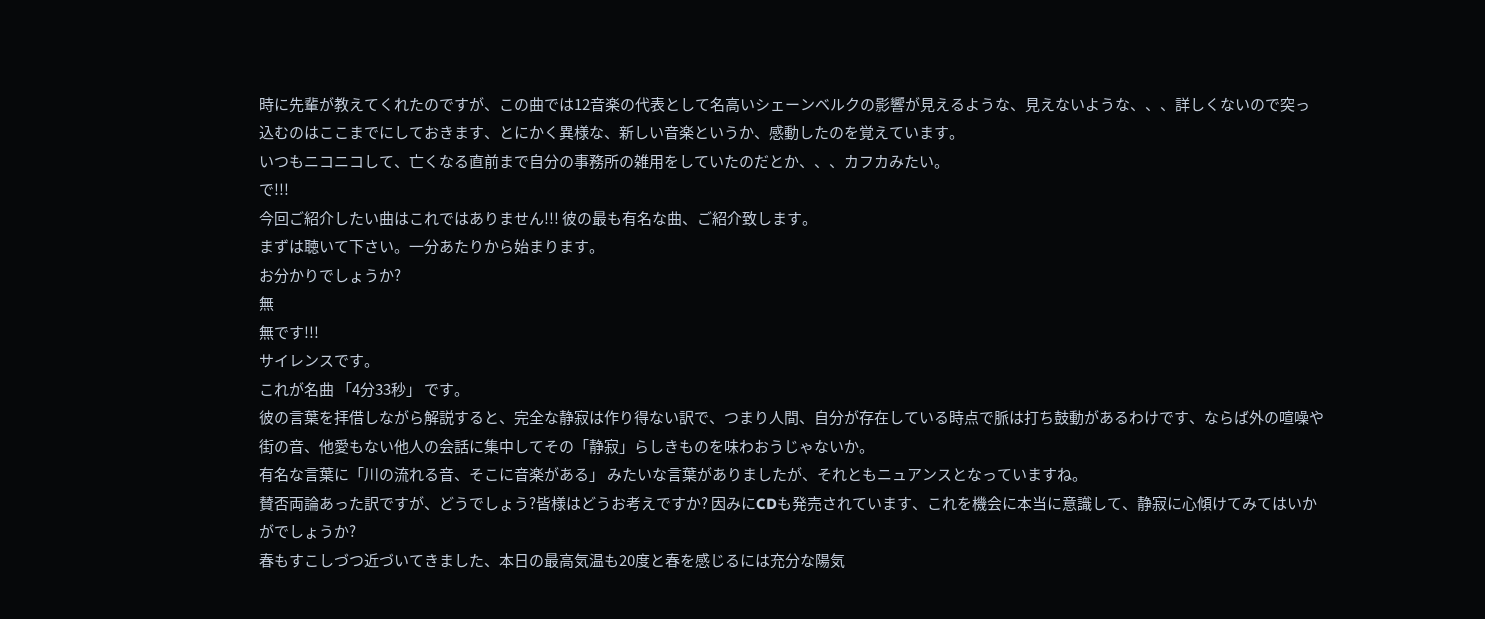時に先輩が教えてくれたのですが、この曲では12音楽の代表として名高いシェーンベルクの影響が見えるような、見えないような、、、詳しくないので突っ込むのはここまでにしておきます、とにかく異様な、新しい音楽というか、感動したのを覚えています。
いつもニコニコして、亡くなる直前まで自分の事務所の雑用をしていたのだとか、、、カフカみたい。
で!!!
今回ご紹介したい曲はこれではありません!!! 彼の最も有名な曲、ご紹介致します。
まずは聴いて下さい。一分あたりから始まります。
お分かりでしょうか?
無
無です!!!
サイレンスです。
これが名曲 「4分33秒」 です。
彼の言葉を拝借しながら解説すると、完全な静寂は作り得ない訳で、つまり人間、自分が存在している時点で脈は打ち鼓動があるわけです、ならば外の喧噪や街の音、他愛もない他人の会話に集中してその「静寂」らしきものを味わおうじゃないか。
有名な言葉に「川の流れる音、そこに音楽がある」 みたいな言葉がありましたが、それともニュアンスとなっていますね。
賛否両論あった訳ですが、どうでしょう?皆様はどうお考えですか? 因みにCDも発売されています、これを機会に本当に意識して、静寂に心傾けてみてはいかがでしょうか?
春もすこしづつ近づいてきました、本日の最高気温も20度と春を感じるには充分な陽気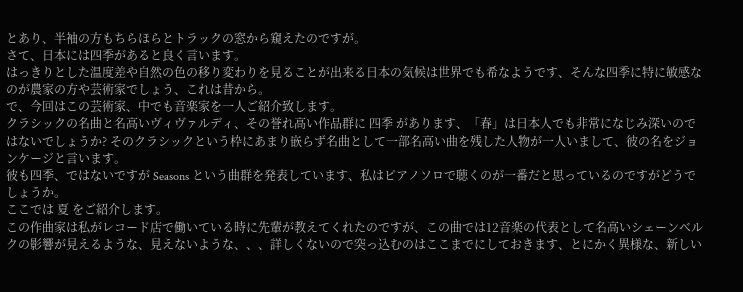とあり、半袖の方もちらほらとトラックの窓から窺えたのですが。
さて、日本には四季があると良く言います。
はっきりとした温度差や自然の色の移り変わりを見ることが出来る日本の気候は世界でも希なようです、そんな四季に特に敏感なのが農家の方や芸術家でしょう、これは昔から。
で、今回はこの芸術家、中でも音楽家を一人ご紹介致します。
クラシックの名曲と名高いヴィヴァルディ、その誉れ高い作品群に 四季 があります、「春」は日本人でも非常になじみ深いのではないでしょうか? そのクラシックという枠にあまり嵌らず名曲として一部名高い曲を残した人物が一人いまして、彼の名をジョンケージと言います。
彼も四季、ではないですが Seasons という曲群を発表しています、私はピアノソロで聴くのが一番だと思っているのですがどうでしょうか。
ここでは 夏 をご紹介します。
この作曲家は私がレコード店で働いている時に先輩が教えてくれたのですが、この曲では12音楽の代表として名高いシェーンベルクの影響が見えるような、見えないような、、、詳しくないので突っ込むのはここまでにしておきます、とにかく異様な、新しい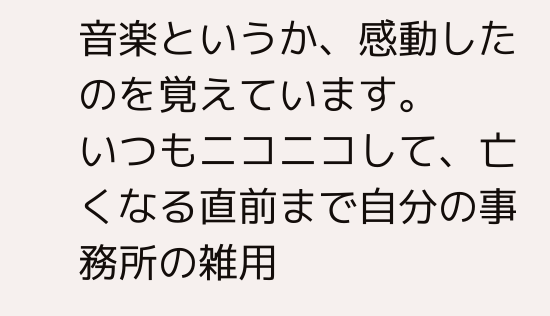音楽というか、感動したのを覚えています。
いつもニコニコして、亡くなる直前まで自分の事務所の雑用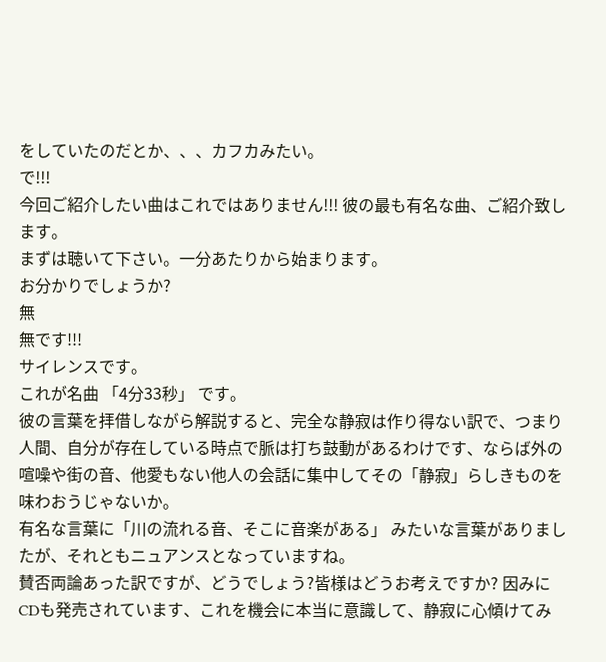をしていたのだとか、、、カフカみたい。
で!!!
今回ご紹介したい曲はこれではありません!!! 彼の最も有名な曲、ご紹介致します。
まずは聴いて下さい。一分あたりから始まります。
お分かりでしょうか?
無
無です!!!
サイレンスです。
これが名曲 「4分33秒」 です。
彼の言葉を拝借しながら解説すると、完全な静寂は作り得ない訳で、つまり人間、自分が存在している時点で脈は打ち鼓動があるわけです、ならば外の喧噪や街の音、他愛もない他人の会話に集中してその「静寂」らしきものを味わおうじゃないか。
有名な言葉に「川の流れる音、そこに音楽がある」 みたいな言葉がありましたが、それともニュアンスとなっていますね。
賛否両論あった訳ですが、どうでしょう?皆様はどうお考えですか? 因みにCDも発売されています、これを機会に本当に意識して、静寂に心傾けてみ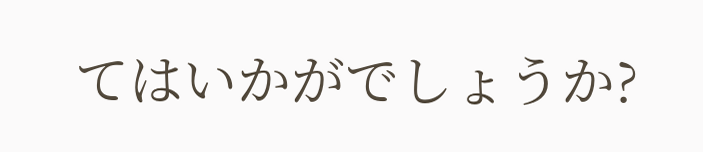てはいかがでしょうか?